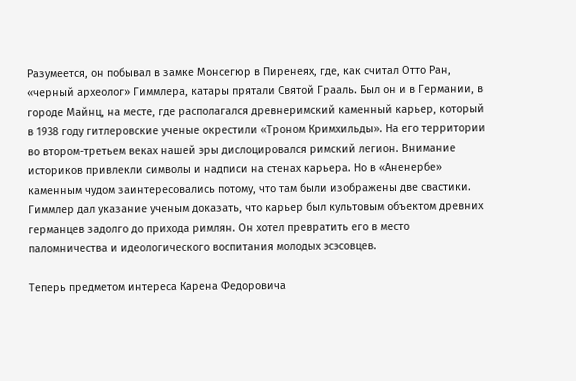Разумеется, он побывал в замке Монсегюр в Пиренеях, где, как считал Отто Ран, «черный археолог» Гиммлера, катары прятали Святой Грааль. Был он и в Германии, в городе Майнц, на месте, где располагался древнеримский каменный карьер, который в 1938 году гитлеровские ученые окрестили «Троном Кримхильды». На его территории во втором-третьем веках нашей эры дислоцировался римский легион. Внимание историков привлекли символы и надписи на стенах карьера. Но в «Аненербе» каменным чудом заинтересовались потому, что там были изображены две свастики. Гиммлер дал указание ученым доказать, что карьер был культовым объектом древних германцев задолго до прихода римлян. Он хотел превратить его в место паломничества и идеологического воспитания молодых эсэсовцев.

Теперь предметом интереса Карена Федоровича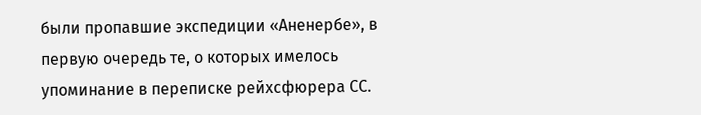были пропавшие экспедиции «Аненербе», в первую очередь те, о которых имелось упоминание в переписке рейхсфюрера СС.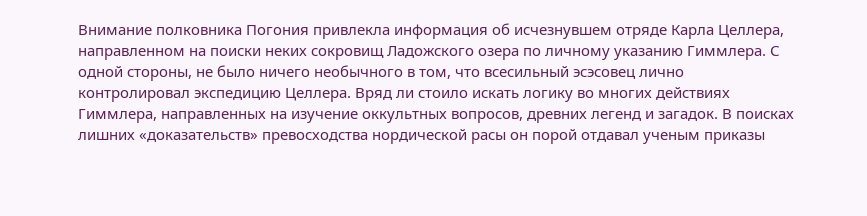Внимание полковника Погония привлекла информация об исчезнувшем отряде Карла Целлера, направленном на поиски неких сокровищ Ладожского озера по личному указанию Гиммлера. С одной стороны, не было ничего необычного в том, что всесильный эсэсовец лично контролировал экспедицию Целлера. Вряд ли стоило искать логику во многих действиях Гиммлера, направленных на изучение оккультных вопросов, древних легенд и загадок. В поисках лишних «доказательств» превосходства нордической расы он порой отдавал ученым приказы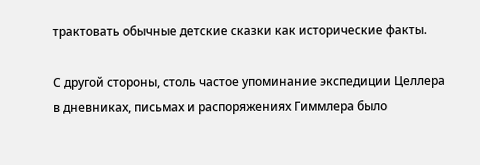трактовать обычные детские сказки как исторические факты.

С другой стороны, столь частое упоминание экспедиции Целлера в дневниках, письмах и распоряжениях Гиммлера было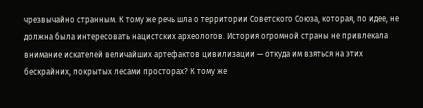чрезвычайно странным. К тому же речь шла о территории Советского Союза, которая, по идее, не должна была интересовать нацистских археологов. История огромной страны не привлекала внимание искателей величайших артефактов цивилизации — откуда им взяться на этих бескрайних, покрытых лесами просторах? К тому же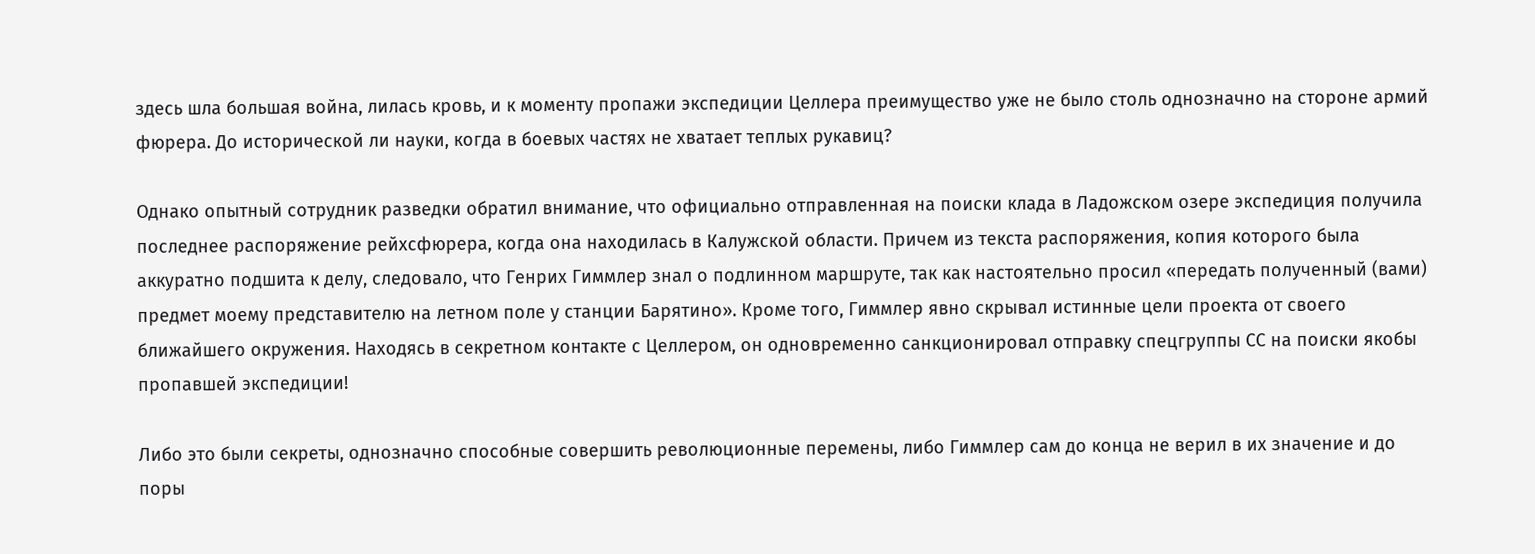здесь шла большая война, лилась кровь, и к моменту пропажи экспедиции Целлера преимущество уже не было столь однозначно на стороне армий фюрера. До исторической ли науки, когда в боевых частях не хватает теплых рукавиц?

Однако опытный сотрудник разведки обратил внимание, что официально отправленная на поиски клада в Ладожском озере экспедиция получила последнее распоряжение рейхсфюрера, когда она находилась в Калужской области. Причем из текста распоряжения, копия которого была аккуратно подшита к делу, следовало, что Генрих Гиммлер знал о подлинном маршруте, так как настоятельно просил «передать полученный (вами) предмет моему представителю на летном поле у станции Барятино». Кроме того, Гиммлер явно скрывал истинные цели проекта от своего ближайшего окружения. Находясь в секретном контакте с Целлером, он одновременно санкционировал отправку спецгруппы СС на поиски якобы пропавшей экспедиции!

Либо это были секреты, однозначно способные совершить революционные перемены, либо Гиммлер сам до конца не верил в их значение и до поры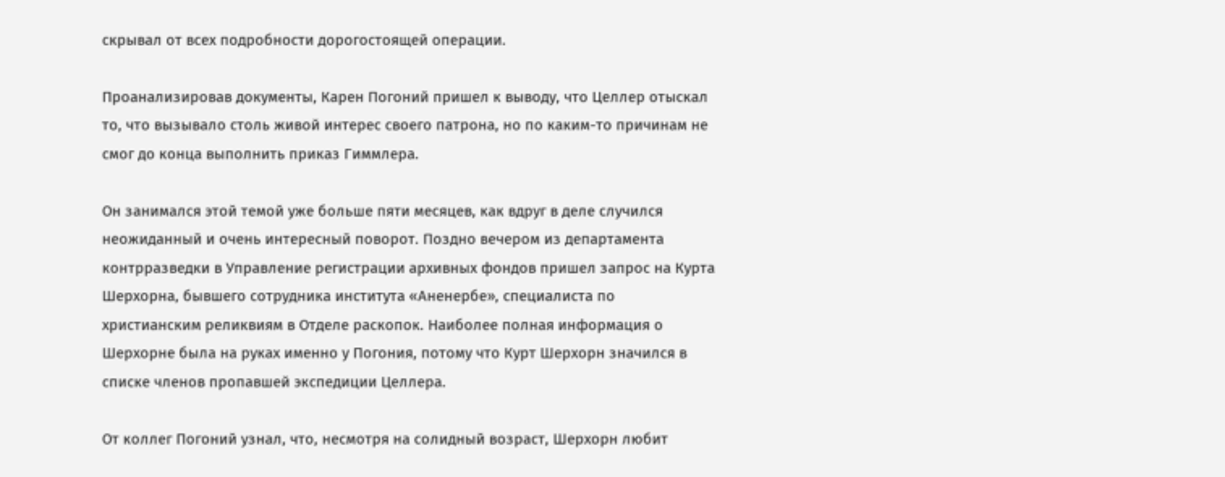скрывал от всех подробности дорогостоящей операции.

Проанализировав документы, Карен Погоний пришел к выводу, что Целлер отыскал то, что вызывало столь живой интерес своего патрона, но по каким-то причинам не смог до конца выполнить приказ Гиммлера.

Он занимался этой темой уже больше пяти месяцев, как вдруг в деле случился неожиданный и очень интересный поворот. Поздно вечером из департамента контрразведки в Управление регистрации архивных фондов пришел запрос на Курта Шерхорна, бывшего сотрудника института «Аненербе», специалиста по христианским реликвиям в Отделе раскопок. Наиболее полная информация о Шерхорне была на руках именно у Погония, потому что Курт Шерхорн значился в списке членов пропавшей экспедиции Целлера.

От коллег Погоний узнал, что, несмотря на солидный возраст, Шерхорн любит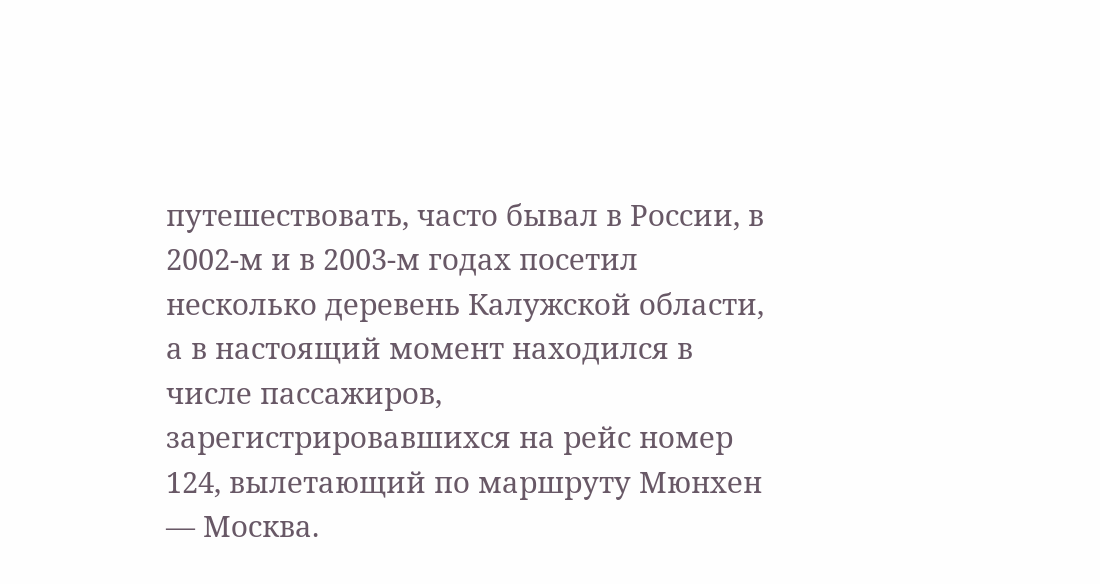путешествовать, часто бывал в России, в 2002-м и в 2003-м годах посетил несколько деревень Калужской области, а в настоящий момент находился в числе пассажиров, зарегистрировавшихся на рейс номер 124, вылетающий по маршруту Мюнхен — Москва.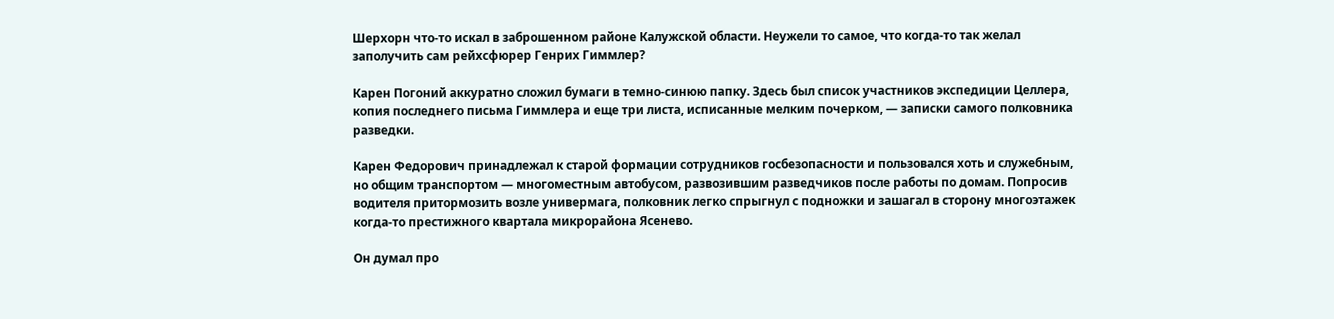Шерхорн что-то искал в заброшенном районе Калужской области. Неужели то самое, что когда-то так желал заполучить сам рейхсфюрер Генрих Гиммлер?

Карен Погоний аккуратно сложил бумаги в темно-синюю папку. Здесь был список участников экспедиции Целлера, копия последнего письма Гиммлера и еще три листа, исписанные мелким почерком, — записки самого полковника разведки.

Карен Федорович принадлежал к старой формации сотрудников госбезопасности и пользовался хоть и служебным, но общим транспортом — многоместным автобусом, развозившим разведчиков после работы по домам. Попросив водителя притормозить возле универмага, полковник легко спрыгнул с подножки и зашагал в сторону многоэтажек когда-то престижного квартала микрорайона Ясенево.

Он думал про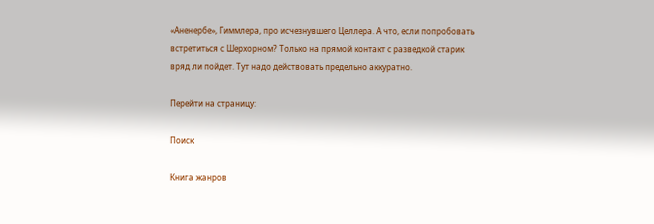«Аненербе», Гиммлера, про исчезнувшего Целлера. А что, если попробовать встретиться с Шерхорном? Только на прямой контакт с разведкой старик вряд ли пойдет. Тут надо действовать предельно аккуратно.

Перейти на страницу:

Поиск

Книга жанров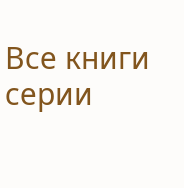Все книги серии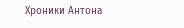Хроники Антона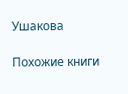Ушакова

Похожие книги